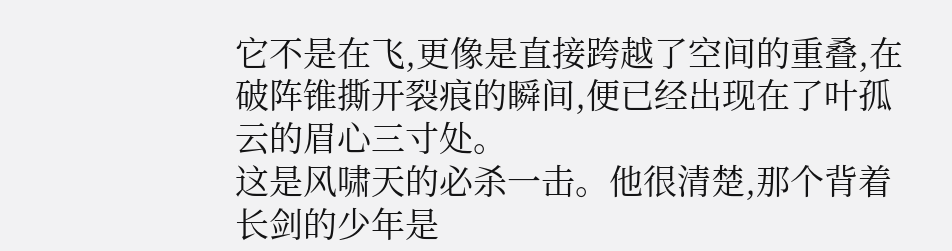它不是在飞,更像是直接跨越了空间的重叠,在破阵锥撕开裂痕的瞬间,便已经出现在了叶孤云的眉心三寸处。
这是风啸天的必杀一击。他很清楚,那个背着长剑的少年是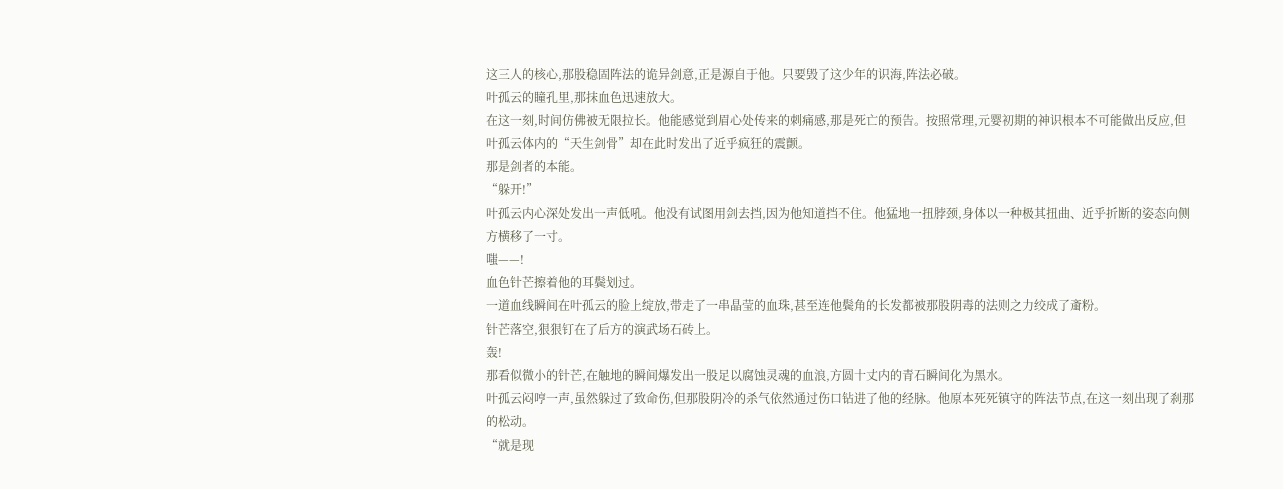这三人的核心,那股稳固阵法的诡异剑意,正是源自于他。只要毁了这少年的识海,阵法必破。
叶孤云的瞳孔里,那抹血色迅速放大。
在这一刻,时间仿佛被无限拉长。他能感觉到眉心处传来的刺痛感,那是死亡的预告。按照常理,元婴初期的神识根本不可能做出反应,但叶孤云体内的“天生剑骨”却在此时发出了近乎疯狂的震颤。
那是剑者的本能。
“躲开!”
叶孤云内心深处发出一声低吼。他没有试图用剑去挡,因为他知道挡不住。他猛地一扭脖颈,身体以一种极其扭曲、近乎折断的姿态向侧方横移了一寸。
嗤——!
血色针芒擦着他的耳鬓划过。
一道血线瞬间在叶孤云的脸上绽放,带走了一串晶莹的血珠,甚至连他鬓角的长发都被那股阴毒的法则之力绞成了齑粉。
针芒落空,狠狠钉在了后方的演武场石砖上。
轰!
那看似微小的针芒,在触地的瞬间爆发出一股足以腐蚀灵魂的血浪,方圆十丈内的青石瞬间化为黑水。
叶孤云闷哼一声,虽然躲过了致命伤,但那股阴冷的杀气依然通过伤口钻进了他的经脉。他原本死死镇守的阵法节点,在这一刻出现了刹那的松动。
“就是现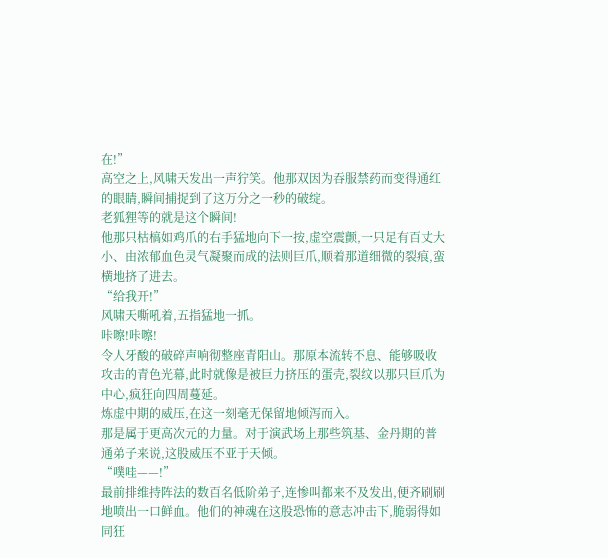在!”
高空之上,风啸天发出一声狞笑。他那双因为吞服禁药而变得通红的眼睛,瞬间捕捉到了这万分之一秒的破绽。
老狐狸等的就是这个瞬间!
他那只枯槁如鸡爪的右手猛地向下一按,虚空震颤,一只足有百丈大小、由浓郁血色灵气凝聚而成的法则巨爪,顺着那道细微的裂痕,蛮横地挤了进去。
“给我开!”
风啸天嘶吼着,五指猛地一抓。
咔嚓!咔嚓!
令人牙酸的破碎声响彻整座青阳山。那原本流转不息、能够吸收攻击的青色光幕,此时就像是被巨力挤压的蛋壳,裂纹以那只巨爪为中心,疯狂向四周蔓延。
炼虚中期的威压,在这一刻毫无保留地倾泻而入。
那是属于更高次元的力量。对于演武场上那些筑基、金丹期的普通弟子来说,这股威压不亚于天倾。
“噗哇——!”
最前排维持阵法的数百名低阶弟子,连惨叫都来不及发出,便齐刷刷地喷出一口鲜血。他们的神魂在这股恐怖的意志冲击下,脆弱得如同狂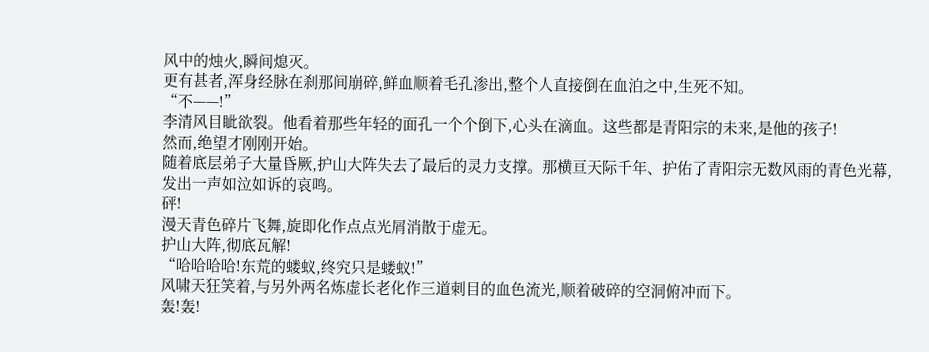风中的烛火,瞬间熄灭。
更有甚者,浑身经脉在刹那间崩碎,鲜血顺着毛孔渗出,整个人直接倒在血泊之中,生死不知。
“不——!”
李清风目眦欲裂。他看着那些年轻的面孔一个个倒下,心头在滴血。这些都是青阳宗的未来,是他的孩子!
然而,绝望才刚刚开始。
随着底层弟子大量昏厥,护山大阵失去了最后的灵力支撑。那横亘天际千年、护佑了青阳宗无数风雨的青色光幕,发出一声如泣如诉的哀鸣。
砰!
漫天青色碎片飞舞,旋即化作点点光屑消散于虚无。
护山大阵,彻底瓦解!
“哈哈哈哈!东荒的蝼蚁,终究只是蝼蚁!”
风啸天狂笑着,与另外两名炼虚长老化作三道刺目的血色流光,顺着破碎的空洞俯冲而下。
轰!轰!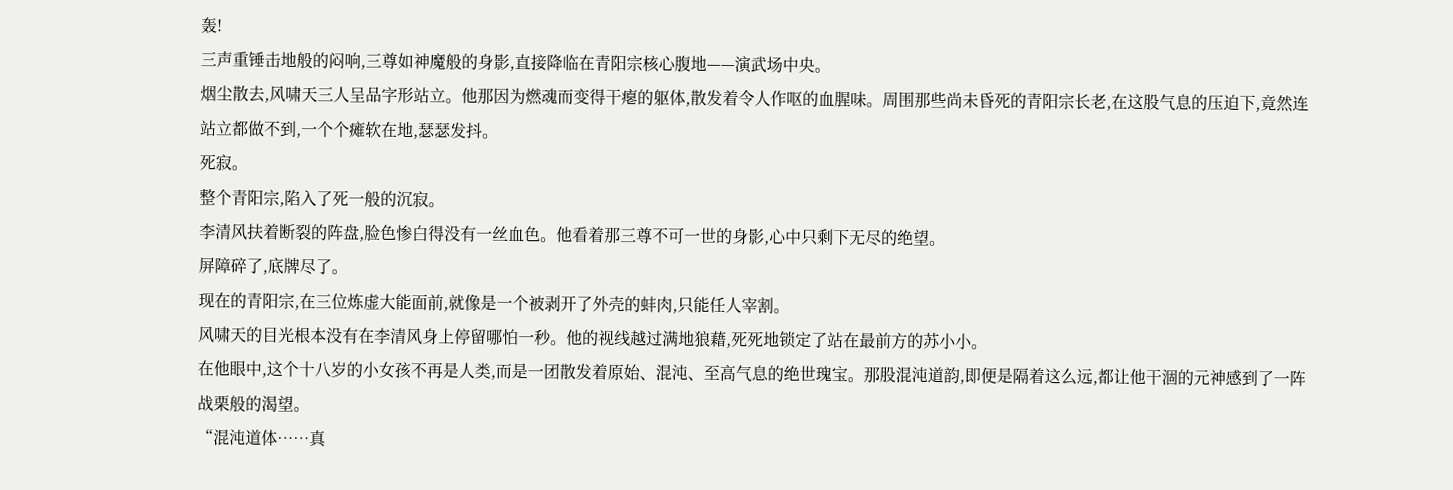轰!
三声重锤击地般的闷响,三尊如神魔般的身影,直接降临在青阳宗核心腹地——演武场中央。
烟尘散去,风啸天三人呈品字形站立。他那因为燃魂而变得干瘪的躯体,散发着令人作呕的血腥味。周围那些尚未昏死的青阳宗长老,在这股气息的压迫下,竟然连站立都做不到,一个个瘫软在地,瑟瑟发抖。
死寂。
整个青阳宗,陷入了死一般的沉寂。
李清风扶着断裂的阵盘,脸色惨白得没有一丝血色。他看着那三尊不可一世的身影,心中只剩下无尽的绝望。
屏障碎了,底牌尽了。
现在的青阳宗,在三位炼虚大能面前,就像是一个被剥开了外壳的蚌肉,只能任人宰割。
风啸天的目光根本没有在李清风身上停留哪怕一秒。他的视线越过满地狼藉,死死地锁定了站在最前方的苏小小。
在他眼中,这个十八岁的小女孩不再是人类,而是一团散发着原始、混沌、至高气息的绝世瑰宝。那股混沌道韵,即便是隔着这么远,都让他干涸的元神感到了一阵战栗般的渴望。
“混沌道体……真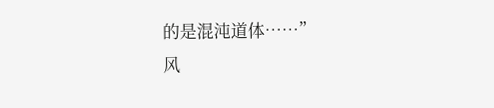的是混沌道体……”
风